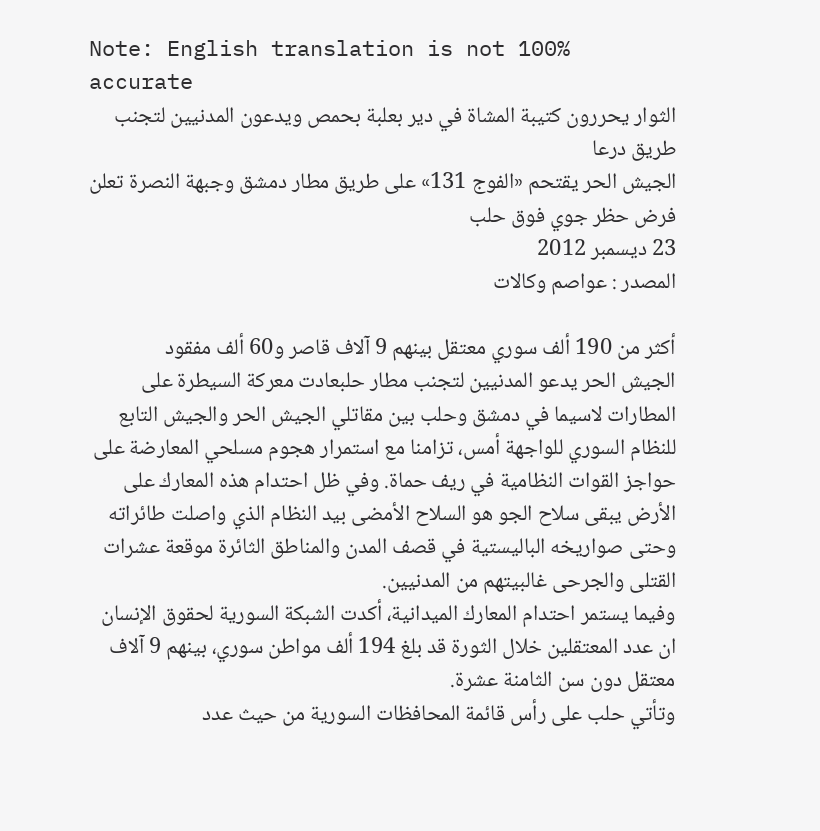Note: English translation is not 100% accurate
الثوار يحررون كتيبة المشاة في دير بعلبة بحمص ويدعون المدنيين لتجنب طريق درعا
الجيش الحر يقتحم «الفوج 131» على طريق مطار دمشق وجبهة النصرة تعلن فرض حظر جوي فوق حلب
23 ديسمبر 2012
المصدر : عواصم وكالات

أكثر من 190 ألف سوري معتقل بينهم 9 آلاف قاصر و60 ألف مفقود
الجيش الحر يدعو المدنيين لتجنب مطار حلبعادت معركة السيطرة على المطارات لاسيما في دمشق وحلب بين مقاتلي الجيش الحر والجيش التابع للنظام السوري للواجهة أمس، تزامنا مع استمرار هجوم مسلحي المعارضة على حواجز القوات النظامية في ريف حماة. وفي ظل احتدام هذه المعارك على الأرض يبقى سلاح الجو هو السلاح الأمضى بيد النظام الذي واصلت طائراته وحتى صواريخه الباليستية في قصف المدن والمناطق الثائرة موقعة عشرات القتلى والجرحى غالبيتهم من المدنيين.
وفيما يستمر احتدام المعارك الميدانية، أكدت الشبكة السورية لحقوق الإنسان ان عدد المعتقلين خلال الثورة قد بلغ 194 ألف مواطن سوري، بينهم 9 آلاف معتقل دون سن الثامنة عشرة.
وتأتي حلب على رأس قائمة المحافظات السورية من حيث عدد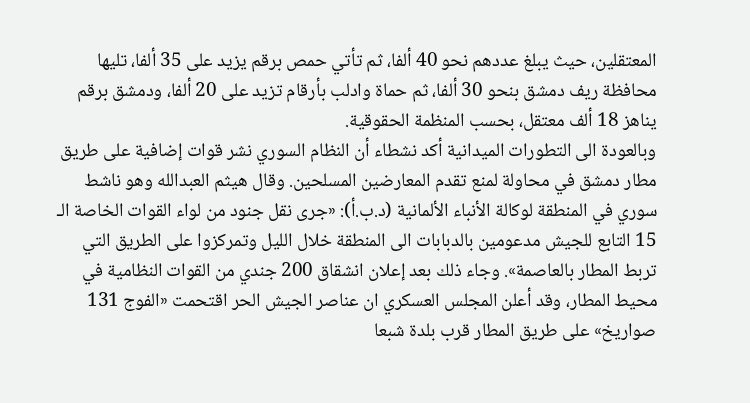المعتقلين، حيث يبلغ عددهم نحو 40 ألفا، ثم تأتي حمص برقم يزيد على 35 ألفا، تليها محافظة ريف دمشق بنحو 30 ألفا، ثم حماة وادلب بأرقام تزيد على 20 ألفا، ودمشق برقم يناهز 18 ألف معتقل، بحسب المنظمة الحقوقية.
وبالعودة الى التطورات الميدانية أكد نشطاء أن النظام السوري نشر قوات إضافية على طريق مطار دمشق في محاولة لمنع تقدم المعارضين المسلحين. وقال هيثم العبدالله وهو ناشط سوري في المنطقة لوكالة الأنباء الألمانية (د.ب.أ): «جرى نقل جنود من لواء القوات الخاصة الـ 15 التابع للجيش مدعومين بالدبابات الى المنطقة خلال الليل وتمركزوا على الطريق التي تربط المطار بالعاصمة». وجاء ذلك بعد إعلان انشقاق 200 جندي من القوات النظامية في محيط المطار، وقد أعلن المجلس العسكري ان عناصر الجيش الحر اقتحمت «الفوج 131 صواريخ» على طريق المطار قرب بلدة شبعا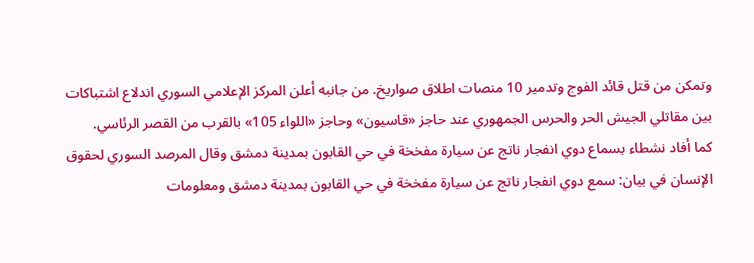وتمكن من قتل قائد الفوج وتدمير 10 منصات اطلاق صواريخ. من جانبه أعلن المركز الإعلامي السوري اندلاع اشتباكات بين مقاتلي الجيش الحر والحرس الجمهوري عند حاجز «قاسيون» وحاجز «اللواء 105» بالقرب من القصر الرئاسي.
كما أفاد نشطاء بسماع دوي انفجار ناتج عن سيارة مفخخة في حي القابون بمدينة دمشق وقال المرصد السوري لحقوق الإنسان في بيان: سمع دوي انفجار ناتج عن سيارة مفخخة في حي القابون بمدينة دمشق ومعلومات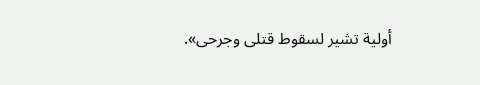أولية تشير لسقوط قتلى وجرحى».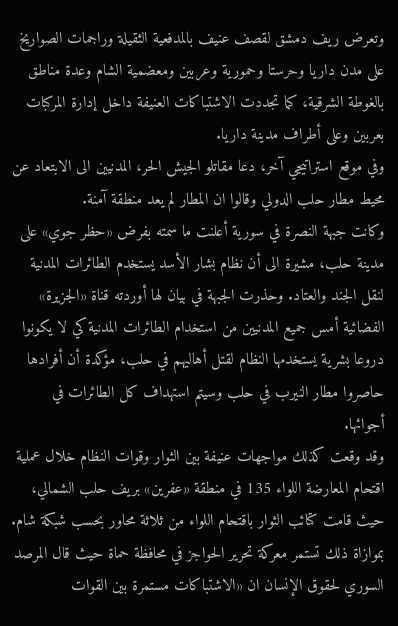وتعرض ريف دمشق لقصف عنيف بالمدفعية الثقيلة وراجمات الصواريخ على مدن داريا وحرستا وحمورية وعربين ومعضمية الشام وعدة مناطق بالغوطة الشرقية، كما تجددت الاشتباكات العنيفة داخل إدارة المركبات بعربين وعلى أطراف مدينة داريا.
وفي موقع استراتيجي آخر، دعا مقاتلو الجيش الحر، المدنيين الى الابتعاد عن محيط مطار حلب الدولي وقالوا ان المطار لم يعد منطقة آمنة.
وكانت جبهة النصرة في سورية أعلنت ما سمته بفرض «حظر جوي» على مدينة حلب، مشيرة الى أن نظام بشار الأسد يستخدم الطائرات المدنية لنقل الجند والعتاد. وحذرت الجبهة في بيان لها أوردته قناة «الجزيرة» الفضائية أمس جميع المدنيين من استخدام الطائرات المدنية كي لا يكونوا دروعا بشرية يستخدمها النظام لقتل أهاليهم في حلب، مؤكدة أن أفرادها حاصروا مطار النيرب في حلب وسيتم استهداف كل الطائرات في أجوائها.
وقد وقعت كذلك مواجهات عنيفة بين الثوار وقوات النظام خلال عملية اقتحام المعارضة اللواء 135 في منطقة «عفرين» بريف حلب الشمالي، حيث قامت كتائب الثوار باقتحام اللواء من ثلاثة محاور بحسب شبكة شام.
بموازاة ذلك تستمر معركة تحرير الحواجز في محافظة حماة حيث قال المرصد السوري لحقوق الإنسان ان «الاشتباكات مستمرة بين القوات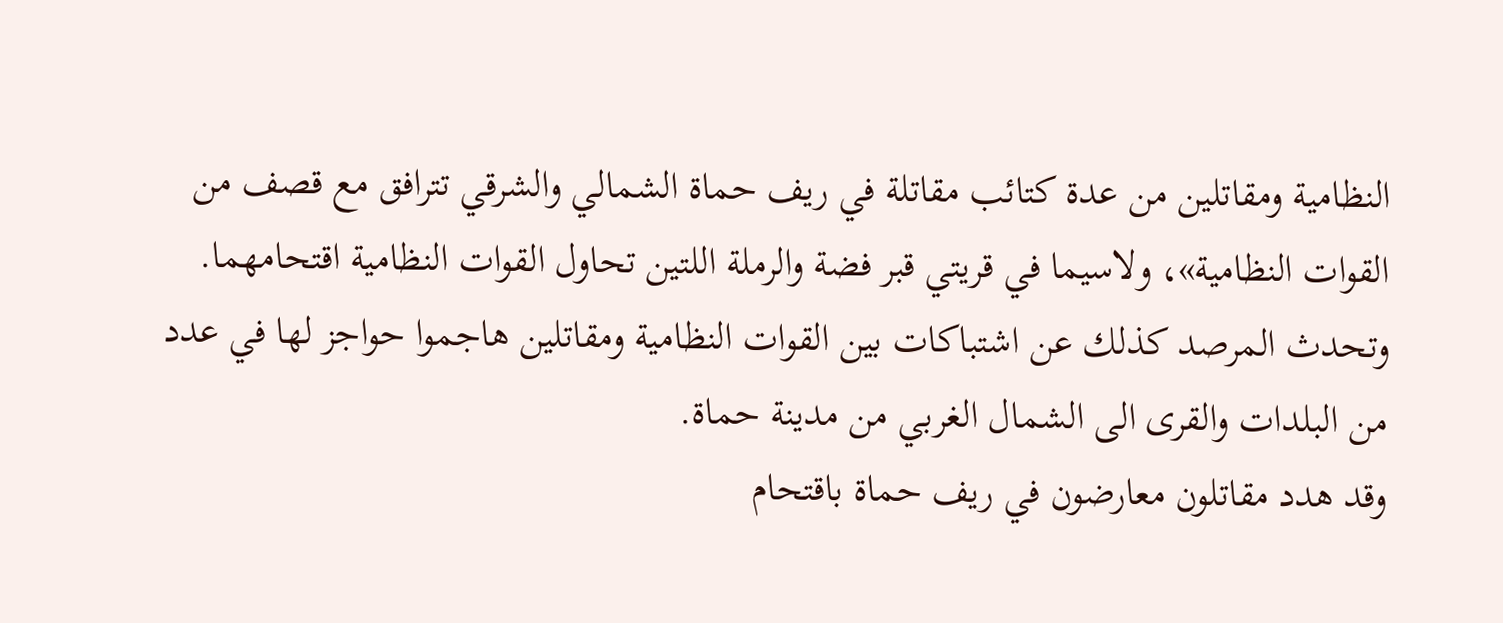النظامية ومقاتلين من عدة كتائب مقاتلة في ريف حماة الشمالي والشرقي تترافق مع قصف من القوات النظامية»، ولاسيما في قريتي قبر فضة والرملة اللتين تحاول القوات النظامية اقتحامهما. وتحدث المرصد كذلك عن اشتباكات بين القوات النظامية ومقاتلين هاجموا حواجز لها في عدد من البلدات والقرى الى الشمال الغربي من مدينة حماة.
وقد هدد مقاتلون معارضون في ريف حماة باقتحام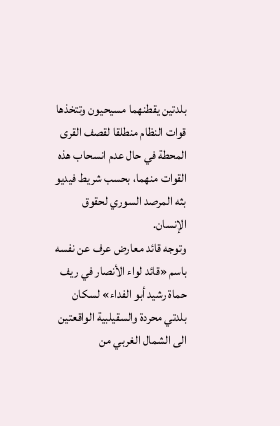بلدتين يقطنهما مسيحيون وتتخذها قوات النظام منطلقا لقصف القرى المحطة في حال عدم انسحاب هذه القوات منهما، بحسب شريط فيديو بثه المرصد السوري لحقوق الإنسان.
وتوجه قائد معارض عرف عن نفسه باسم «قائد لواء الأنصار في ريف حماة رشيد أبو الفداء» لسكان بلدتي محردة والسقيلبية الواقعتين الى الشمال الغربي من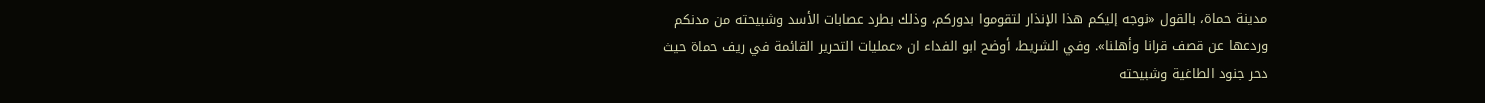مدينة حماة، بالقول «نوجه إليكم هذا الإنذار لتقوموا بدوركم، وذلك بطرد عصابات الأسد وشبيحته من مدنكم وردعها عن قصف قرانا وأهلنا». وفي الشريط، أوضح ابو الفداء ان «عمليات التحرير القائمة في ريف حماة حيث دحر جنود الطاغية وشبيحته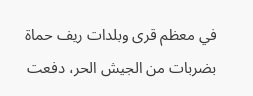في معظم قرى وبلدات ريف حماة بضربات من الجيش الحر، دفعت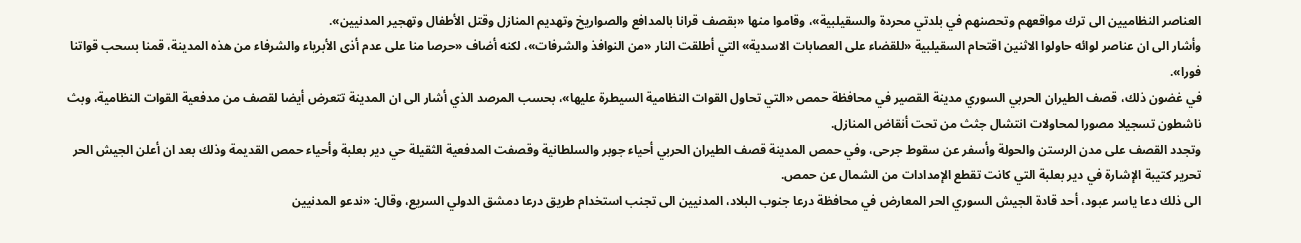العناصر النظاميين الى ترك مواقعهم وتحصنهم في بلدتي محردة والسقيلبية»، وقاموا منها «بقصف قرانا بالمدافع والصواريخ وتهديم المنازل وقتل الأطفال وتهجير المدنيين».
وأشار الى ان عناصر لوائه حاولوا الاثنين اقتحام السقيلبية «للقضاء على العصابات الاسدية» التي أطلقت النار «من النوافذ والشرفات»، لكنه أضاف «حرصا منا على عدم أذى الأبرياء والشرفاء من هذه المدينة، قمنا بسحب قواتنا فورا».
في غضون ذلك، قصف الطيران الحربي السوري مدينة القصير في محافظة حمص «التي تحاول القوات النظامية السيطرة عليها»، بحسب المرصد الذي أشار الى ان المدينة تتعرض أيضا لقصف من مدفعية القوات النظامية، وبث ناشطون تسجيلا مصورا لمحاولات انتشال جثث من تحت أنقاض المنازل.
وتجدد القصف على مدن الرستن والحولة وأسفر عن سقوط جرحى، وفي حمص المدينة قصف الطيران الحربي أحياء جوبر والسلطانية وقصفت المدفعية الثقيلة حي دير بعلبة وأحياء حمص القديمة وذلك بعد ان أعلن الجيش الحر تحرير كتيبة الإشارة في دير بعلبة التي كانت تقطع الإمدادات من الشمال عن حمص.
الى ذلك دعا ياسر عبود، أحد قادة الجيش السوري الحر المعارض في محافظة درعا جنوب البلاد، المدنيين الى تجنب استخدام طريق درعا دمشق الدولي السريع، وقال: «ندعو المدنيين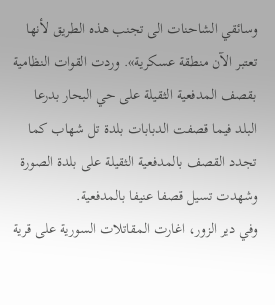وسائقي الشاحنات الى تجنب هذه الطريق لأنها تعتبر الآن منطقة عسكرية». وردت القوات النظامية بقصف المدفعية الثقيلة على حي البحار بدرعا البلد فيما قصفت الدبابات بلدة تل شهاب كما تجدد القصف بالمدفعية الثقيلة على بلدة الصورة وشهدت تسيل قصفا عنيفا بالمدفعية.
وفي دير الزور، اغارت المقاتلات السورية على قرية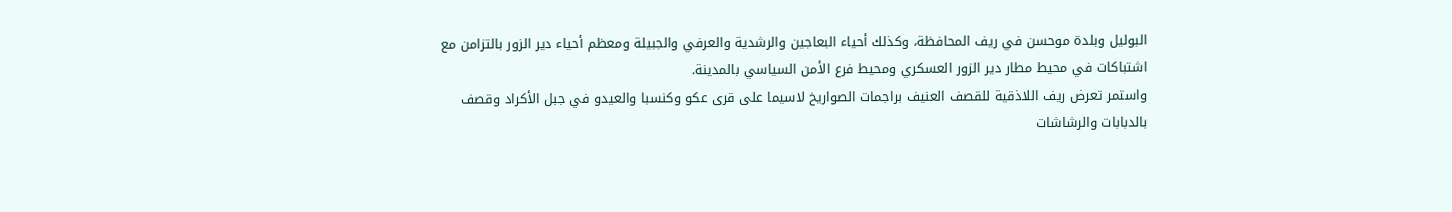البوليل وبلدة موحسن في ريف المحافظة، وكذلك أحياء البعاجين والرشدية والعرفي والجبيلة ومعظم أحياء دير الزور بالتزامن مع اشتباكات في محيط مطار دير الزور العسكري ومحيط فرع الأمن السياسي بالمدينة.
واستمر تعرض ريف اللاذقية للقصف العنيف براجمات الصواريخ لاسيما على قرى عكو وكنسبا والعيدو في جبل الأكراد وقصف بالدبابات والرشاشات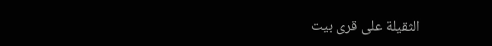الثقيلة على قرى بيت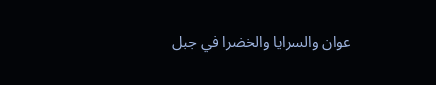عوان والسرايا والخضرا في جبل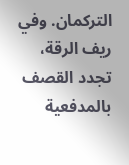التركمان. وفي ريف الرقة، تجدد القصف بالمدفعية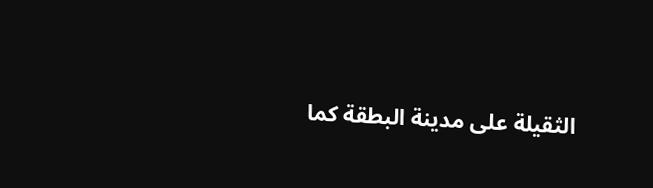الثقيلة على مدينة البطقة كما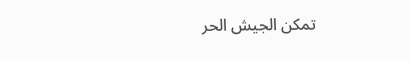تمكن الجيش الحر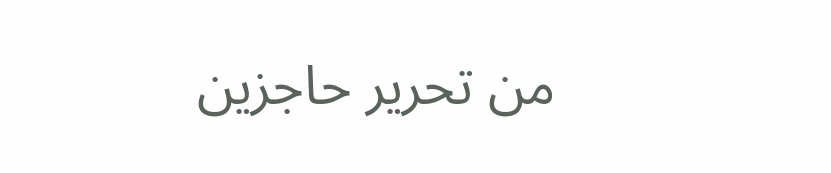من تحرير حاجزين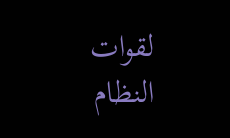لقوات النظام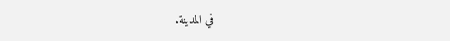في المدينة.